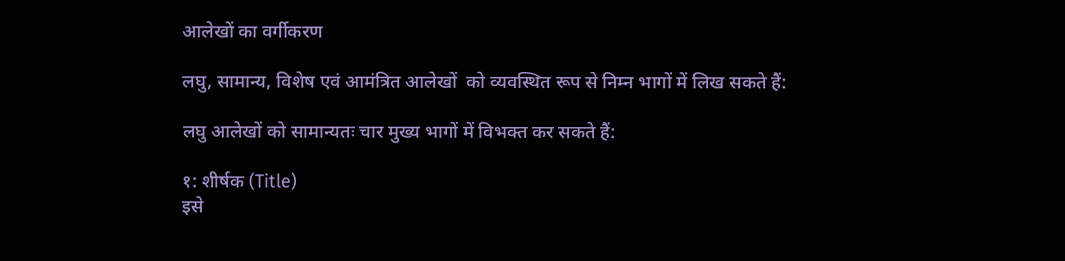आलेखों का वर्गीकरण

लघु, सामान्य, विशेष एवं आमंत्रित आलेखों  को व्यवस्थित रूप से निम्न भागों में लिख सकते हैं:

लघु आलेखों को सामान्यतः चार मुख्य भागों में विभक्त कर सकते हैं:

१: शीर्षक (Title)
इसे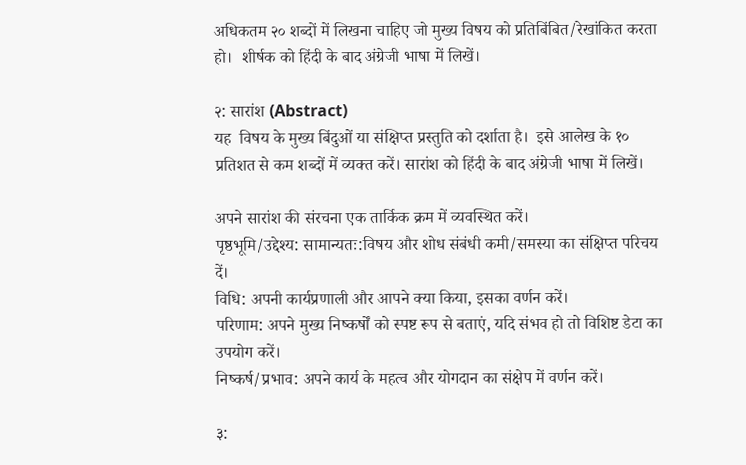अधिकतम २० शब्दों में लिखना चाहिए जो मुख्य विषय को प्रतिबिंबित/रेखांकित करता हो।  शीर्षक को हिंदी के बाद अंग्रेजी भाषा में लिखें।

२: सारांश (Abstract)
यह  विषय के मुख्य बिंदुओं या संक्षिप्त प्रस्तुति को दर्शाता है।  इसे आलेख के १० प्रतिशत से कम शब्दों में व्यक्त करें। सारांश को हिंदी के बाद अंग्रेजी भाषा में लिखें।

अपने सारांश की संरचना एक तार्किक क्रम में व्यवस्थित करें।
पृष्ठभूमि/उद्देश्य: सामान्यतः:विषय और शोध संबंधी कमी/समस्या का संक्षिप्त परिचय दें।
विधि: अपनी कार्यप्रणाली और आपने क्या किया, इसका वर्णन करें।
परिणाम: अपने मुख्य निष्कर्षों को स्पष्ट रूप से बताएं, यदि संभव हो तो विशिष्ट डेटा का उपयोग करें।
निष्कर्ष/प्रभाव: अपने कार्य के महत्व और योगदान का संक्षेप में वर्णन करें।

३: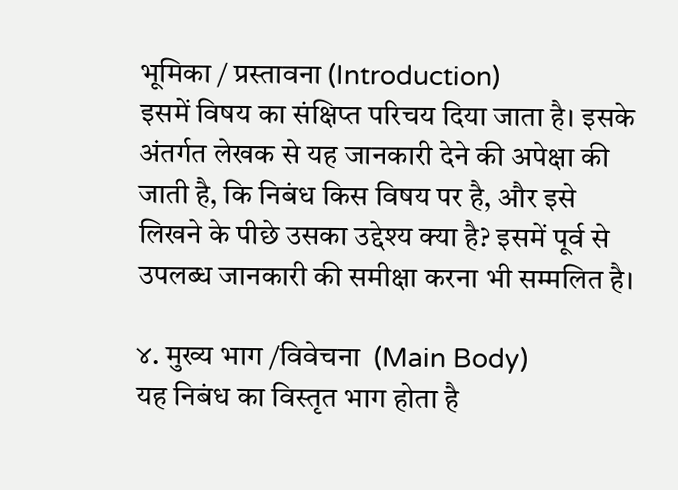भूमिका / प्रस्तावना (Introduction)
इसमें विषय का संक्षिप्त परिचय दिया जाता है। इसके अंतर्गत लेखक से यह जानकारी देने की अपेक्षा की जाती है, कि निबंध किस विषय पर है, और इसे लिखने के पीछे उसका उद्देश्य क्या है? इसमें पूर्व से उपलब्ध जानकारी की समीक्षा करना भी सम्मलित है।

४. मुख्य भाग /विवेचना  (Main Body)
यह निबंध का विस्तृत भाग होता है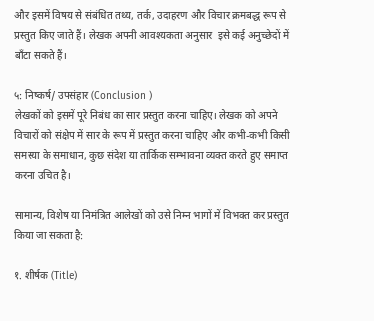और इसमें विषय से संबंधित तथ्य, तर्क, उदाहरण और विचार क्रमबद्ध रूप से प्रस्तुत किए जाते हैं। लेखक अपनी आवश्यकता अनुसार  इसे कई अनुच्छेदों में बाँटा सकते हैं।

५: निष्कर्ष/ उपसंहार (Conclusion )
लेखकों को इसमें पूरे निबंध का सार प्रस्तुत करना चाहिए। लेखक को अपने विचारों को संक्षेप में सार के रूप में प्रस्तुत करना चाहिए और कभी-कभी किसी समस्या के समाधान, कुछ संदेश या तार्किक सम्भावना व्यक्त करते हुए समाप्त करना उचित है।

सामान्य, विशेष या निमंत्रित आलेखों को उसे निम्न भागों में विभक्त कर प्रस्तुत किया जा सकता है:

१. शीर्षक (Title)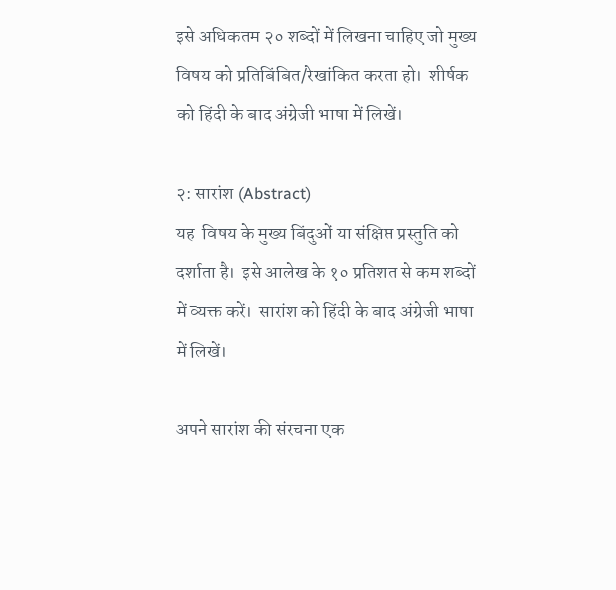इसे अधिकतम २० शब्दों में लिखना चाहिए जो मुख्य विषय को प्रतिबिंबित/रेखांकित करता हो।  शीर्षक को हिंदी के बाद अंग्रेजी भाषा में लिखें।

२: सारांश (Abstract)
यह  विषय के मुख्य बिंदुओं या संक्षिप्त प्रस्तुति को दर्शाता है।  इसे आलेख के १० प्रतिशत से कम शब्दों में व्यक्त करें।  सारांश को हिंदी के बाद अंग्रेजी भाषा में लिखें।

अपने सारांश की संरचना एक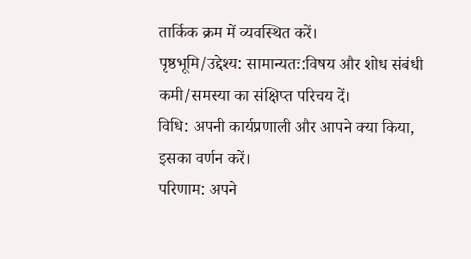तार्किक क्रम में व्यवस्थित करें।
पृष्ठभूमि/उद्देश्य: सामान्यतः:विषय और शोध संबंधी कमी/समस्या का संक्षिप्त परिचय दें।
विधि: अपनी कार्यप्रणाली और आपने क्या किया, इसका वर्णन करें।
परिणाम: अपने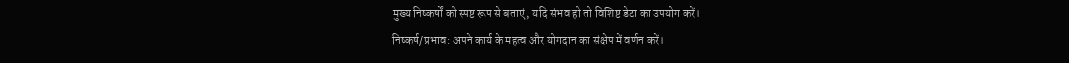मुख्य निष्कर्षों को स्पष्ट रूप से बताएं, यदि संभव हो तो विशिष्ट डेटा का उपयोग करें।
निष्कर्ष/प्रभाव: अपने कार्य के महत्व और योगदान का संक्षेप में वर्णन करें।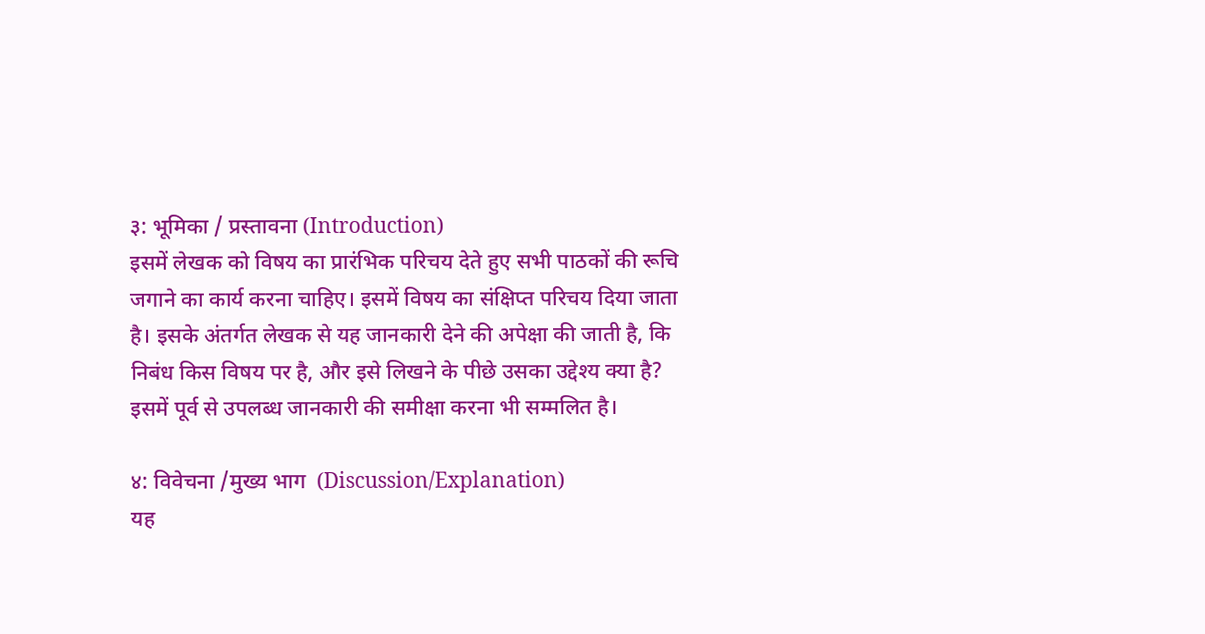३: भूमिका / प्रस्तावना (Introduction)
इसमें लेखक को विषय का प्रारंभिक परिचय देते हुए सभी पाठकों की रूचि जगाने का कार्य करना चाहिए। इसमें विषय का संक्षिप्त परिचय दिया जाता है। इसके अंतर्गत लेखक से यह जानकारी देने की अपेक्षा की जाती है, कि निबंध किस विषय पर है, और इसे लिखने के पीछे उसका उद्देश्य क्या है? इसमें पूर्व से उपलब्ध जानकारी की समीक्षा करना भी सम्मलित है।

४: विवेचना /मुख्य भाग  (Discussion/Explanation)
यह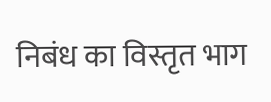निबंध का विस्तृत भाग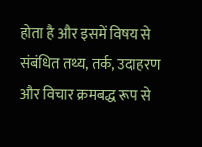होता है और इसमें विषय से संबंधित तथ्य, तर्क, उदाहरण और विचार क्रमबद्ध रूप से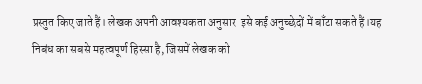प्रस्तुत किए जाते हैं। लेखक अपनी आवश्यकता अनुसार  इसे कई अनुच्छेदों में बाँटा सकते हैं।यह निबंध का सबसे महत्वपूर्ण हिस्सा है, जिसमें लेखक को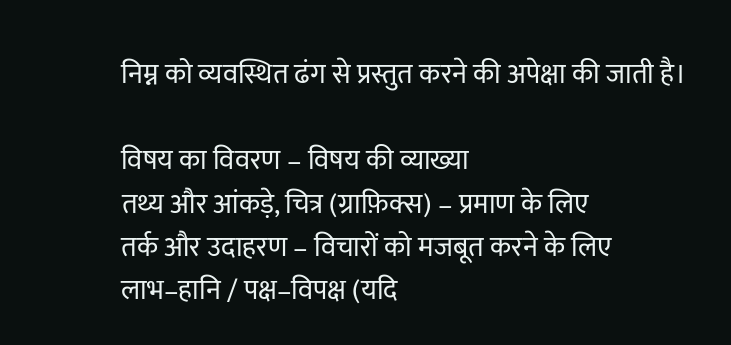निम्न को व्यवस्थित ढंग से प्रस्तुत करने की अपेक्षा की जाती है।

विषय का विवरण – विषय की व्याख्या
तथ्य और आंकड़े, चित्र (ग्राफ़िक्स) – प्रमाण के लिए
तर्क और उदाहरण – विचारों को मजबूत करने के लिए
लाभ–हानि / पक्ष–विपक्ष (यदि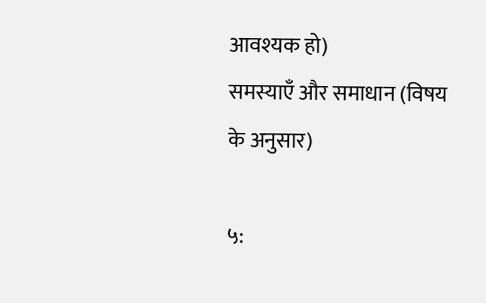आवश्यक हो)
समस्याएँ और समाधान (विषय के अनुसार)

५: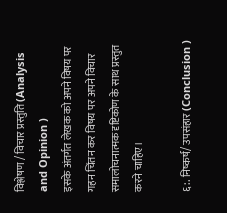विश्लेषण / विचार प्रस्तुति (Analysis  and Opinion )
इसके अंतर्गत लेखक को अपने विषय पर गहन चिंतन कर विषय पर अपने विचार समालोचनात्मक दृष्टिकोण के साथ प्रस्तुत करने चाहिए।

६:. निष्कर्ष/ उपसंहार (Conclusion )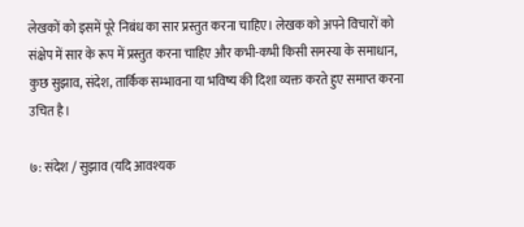लेखकों को इसमें पूरे निबंध का सार प्रस्तुत करना चाहिए। लेखक को अपने विचारों को संक्षेप में सार के रूप में प्रस्तुत करना चाहिए और कभी-कभी किसी समस्या के समाधान, कुछ सुझाव, संदेश, तार्किक सम्भावना या भविष्य की दिशा व्यक्त करते हुए समाप्त करना उचित है।

७: संदेश / सुझाव (यदि आवश्यक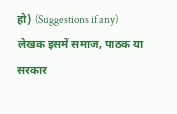हो) (Suggestions if any)
लेखक इसमें समाज, पाठक या सरकार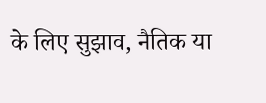के लिए सुझाव, नैतिक या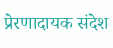प्रेरणादायक संदेश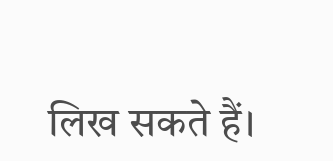लिख सकते हैं।